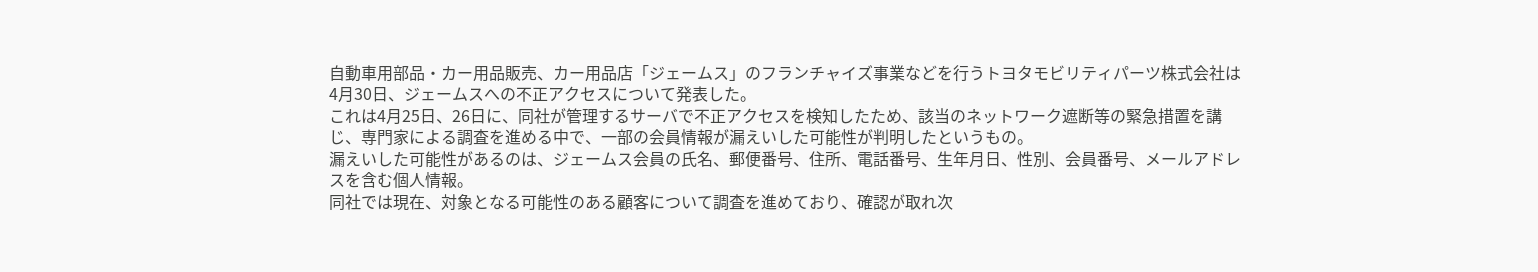自動車用部品・カー用品販売、カー用品店「ジェームス」のフランチャイズ事業などを行うトヨタモビリティパーツ株式会社は4月30日、ジェームスへの不正アクセスについて発表した。
これは4月25日、26日に、同社が管理するサーバで不正アクセスを検知したため、該当のネットワーク遮断等の緊急措置を講じ、専門家による調査を進める中で、一部の会員情報が漏えいした可能性が判明したというもの。
漏えいした可能性があるのは、ジェームス会員の氏名、郵便番号、住所、電話番号、生年月日、性別、会員番号、メールアドレスを含む個人情報。
同社では現在、対象となる可能性のある顧客について調査を進めており、確認が取れ次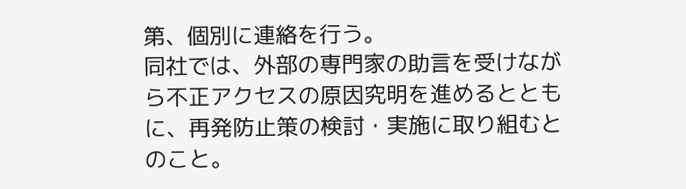第、個別に連絡を行う。
同社では、外部の専門家の助言を受けながら不正アクセスの原因究明を進めるとともに、再発防止策の検討・実施に取り組むとのこと。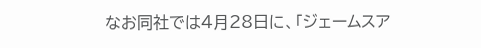なお同社では4月28日に、「ジェームスア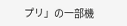プリ」の一部機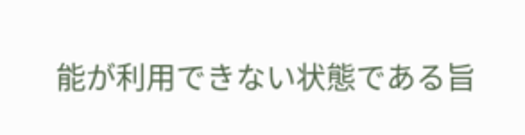能が利用できない状態である旨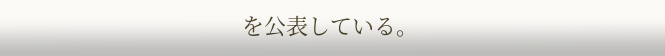を公表している。